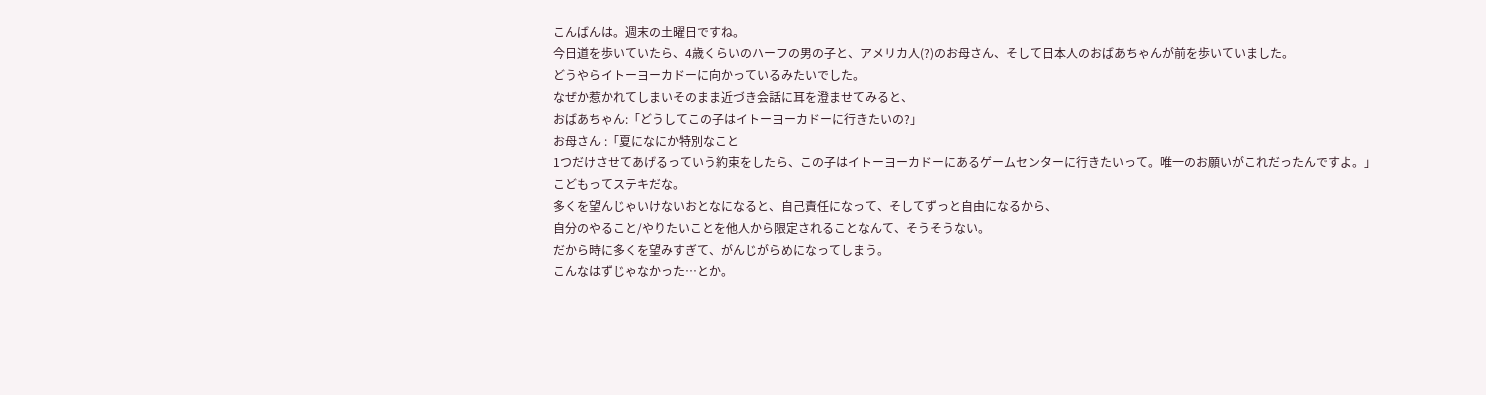こんばんは。週末の土曜日ですね。
今日道を歩いていたら、4歳くらいのハーフの男の子と、アメリカ人(?)のお母さん、そして日本人のおばあちゃんが前を歩いていました。
どうやらイトーヨーカドーに向かっているみたいでした。
なぜか惹かれてしまいそのまま近づき会話に耳を澄ませてみると、
おばあちゃん:「どうしてこの子はイトーヨーカドーに行きたいの?」
お母さん :「夏になにか特別なこと
1つだけさせてあげるっていう約束をしたら、この子はイトーヨーカドーにあるゲームセンターに行きたいって。唯一のお願いがこれだったんですよ。」
こどもってステキだな。
多くを望んじゃいけないおとなになると、自己責任になって、そしてずっと自由になるから、
自分のやること/やりたいことを他人から限定されることなんて、そうそうない。
だから時に多くを望みすぎて、がんじがらめになってしまう。
こんなはずじゃなかった…とか。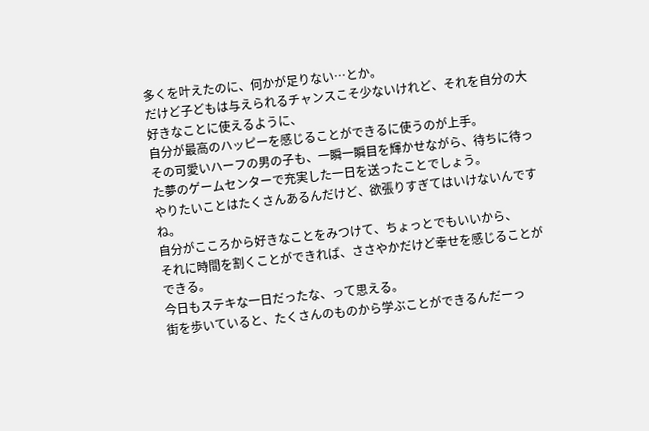多くを叶えたのに、何かが足りない…とか。
だけど子どもは与えられるチャンスこそ少ないけれど、それを自分の大好きなことに使えるように、
自分が最高のハッピーを感じることができるに使うのが上手。
その可愛いハーフの男の子も、一瞬一瞬目を輝かせながら、待ちに待った夢のゲームセンターで充実した一日を送ったことでしょう。
やりたいことはたくさんあるんだけど、欲張りすぎてはいけないんですね。
自分がこころから好きなことをみつけて、ちょっとでもいいから、
それに時間を割くことができれば、ささやかだけど幸せを感じることができる。
今日もステキな一日だったな、って思える。
街を歩いていると、たくさんのものから学ぶことができるんだーっ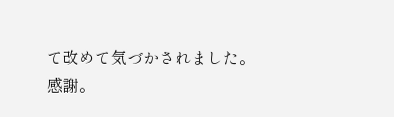て改めて気づかされました。
感謝。